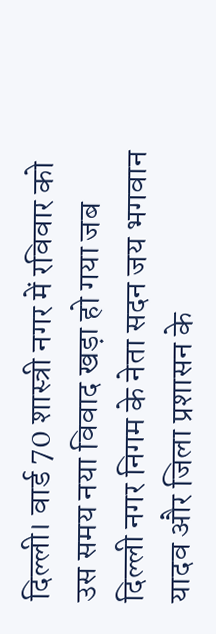दिल्ली। वार्ड 70 शास्त्री नगर में रविवार को उस समय नया विवाद खड़ा हो गया जब दिल्ली नगर निगम के नेता सदन जय भगवान यादव और जिला प्रशासन के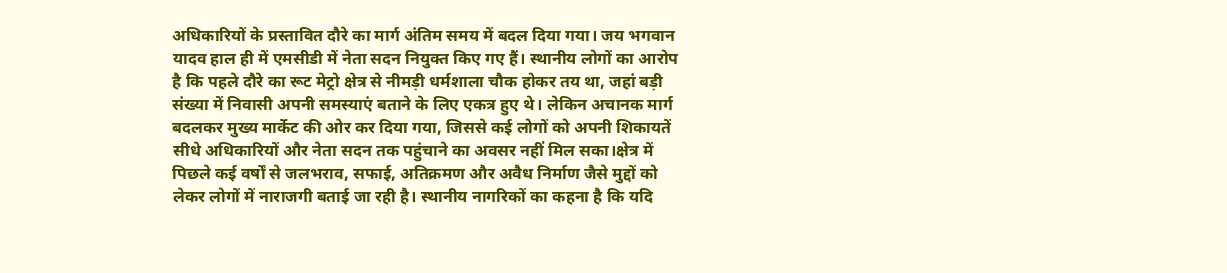अधिकारियों के प्रस्तावित दौरे का मार्ग अंतिम समय में बदल दिया गया। जय भगवान यादव हाल ही में एमसीडी में नेता सदन नियुक्त किए गए हैं। स्थानीय लोगों का आरोप है कि पहले दौरे का रूट मेट्रो क्षेत्र से नीमड़ी धर्मशाला चौक होकर तय था, जहां बड़ी संख्या में निवासी अपनी समस्याएं बताने के लिए एकत्र हुए थे। लेकिन अचानक मार्ग बदलकर मुख्य मार्केट की ओर कर दिया गया, जिससे कई लोगों को अपनी शिकायतें सीधे अधिकारियों और नेता सदन तक पहुंचाने का अवसर नहीं मिल सका।क्षेत्र में पिछले कई वर्षों से जलभराव, सफाई, अतिक्रमण और अवैध निर्माण जैसे मुद्दों को लेकर लोगों में नाराजगी बताई जा रही है। स्थानीय नागरिकों का कहना है कि यदि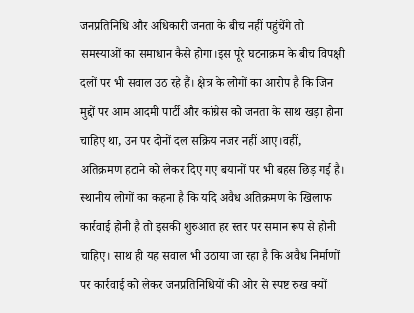जनप्रतिनिधि और अधिकारी जनता के बीच नहीं पहुंचेंगे तो समस्याओं का समाधान कैसे होगा।इस पूरे घटनाक्रम के बीच विपक्षी दलों पर भी सवाल उठ रहे हैं। क्षेत्र के लोगों का आरोप है कि जिन मुद्दों पर आम आदमी पार्टी और कांग्रेस को जनता के साथ खड़ा होना चाहिए था, उन पर दोनों दल सक्रिय नजर नहीं आए।वहीं, अतिक्रमण हटाने को लेकर दिए गए बयानों पर भी बहस छिड़ गई है। स्थानीय लोगों का कहना है कि यदि अवैध अतिक्रमण के खिलाफ कार्रवाई होनी है तो इसकी शुरुआत हर स्तर पर समान रूप से होनी चाहिए। साथ ही यह सवाल भी उठाया जा रहा है कि अवैध निर्माणों पर कार्रवाई को लेकर जनप्रतिनिधियों की ओर से स्पष्ट रुख क्यों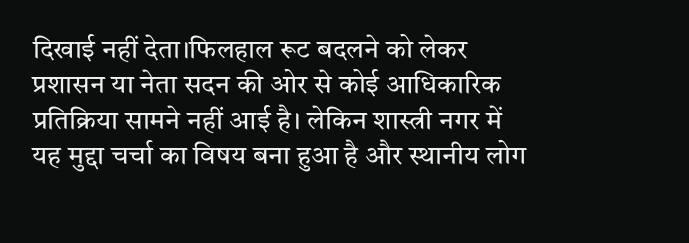दिखाई नहीं देता।फिलहाल रूट बदलने को लेकर प्रशासन या नेता सदन की ओर से कोई आधिकारिक प्रतिक्रिया सामने नहीं आई है। लेकिन शास्त्री नगर में यह मुद्दा चर्चा का विषय बना हुआ है और स्थानीय लोग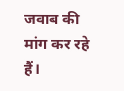जवाब की मांग कर रहे हैं।